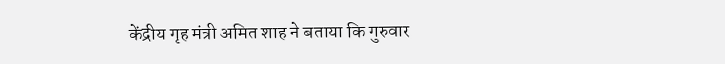केंद्रीय गृह मंत्री अमित शाह ने बताया कि गुरुवार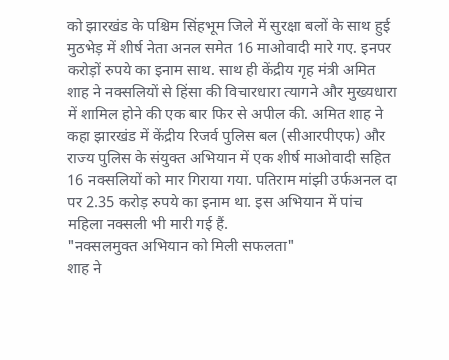को झारखंड के पश्चिम सिंहभूम जिले में सुरक्षा बलों के साथ हुई मुठभेड़ में शीर्ष नेता अनल समेत 16 माओवादी मारे गए. इनपर करोड़ों रुपये का इनाम साथ. साथ ही केंद्रीय गृह मंत्री अमित शाह ने नक्सलियों से हिंसा की विचारधारा त्यागने और मुख्यधारा में शामिल होने की एक बार फिर से अपील की. अमित शाह ने कहा झारखंड में केंद्रीय रिजर्व पुलिस बल (सीआरपीएफ) और राज्य पुलिस के संयुक्त अभियान में एक शीर्ष माओवादी सहित 16 नक्सलियों को मार गिराया गया. पतिराम मांझी उर्फअनल दा पर 2.35 करोड़ रुपये का इनाम था. इस अभियान में पांच महिला नक्सली भी मारी गई हैं.
"नक्सलमुक्त अभियान को मिली सफलता"
शाह ने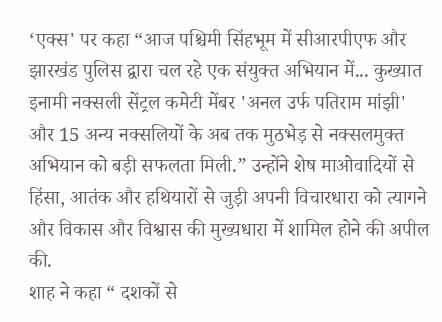‘एक्स' पर कहा “आज पश्चिमी सिंहभूम में सीआरपीएफ और झारखंड पुलिस द्वारा चल रहे एक संयुक्त अभियान में... कुख्यात इनामी नक्सली सेंट्रल कमेटी मेंबर 'अनल उर्फ पतिराम मांझी' और 15 अन्य नक्सलियों के अब तक मुठभेड़ से नक्सलमुक्त अभियान को बड़ी सफलता मिली.” उन्होंने शेष माओवादियों से हिंसा, आतंक और हथियारों से जुड़ी अपनी विचारधारा को त्यागने और विकास और विश्वास की मुख्यधारा में शामिल होने की अपील की.
शाह ने कहा “ दशकों से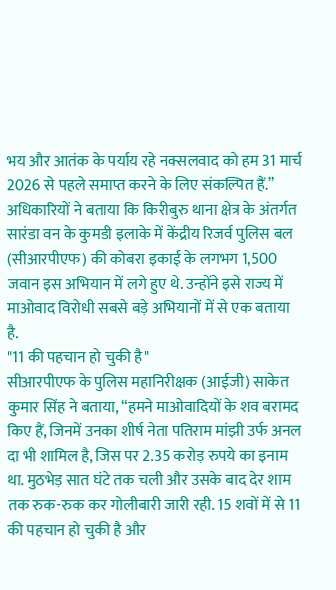भय और आतंक के पर्याय रहे नक्सलवाद को हम 31 मार्च 2026 से पहले समाप्त करने के लिए संकल्पित हैं.” अधिकारियों ने बताया कि किरीबुरु थाना क्षेत्र के अंतर्गत सारंडा वन के कुमडी इलाके में केंद्रीय रिजर्व पुलिस बल (सीआरपीएफ) की कोबरा इकाई के लगभग 1,500 जवान इस अभियान में लगे हुए थे. उन्होंने इसे राज्य में माओवाद विरोधी सबसे बड़े अभियानों में से एक बताया है.
"11 की पहचान हो चुकी है"
सीआरपीएफ के पुलिस महानिरीक्षक (आईजी) साकेत कुमार सिंह ने बताया, “हमने माओवादियों के शव बरामद किए हैं, जिनमें उनका शीर्ष नेता पतिराम मांझी उर्फ अनल दा भी शामिल है, जिस पर 2.35 करोड़ रुपये का इनाम था. मुठभेड़ सात घंटे तक चली और उसके बाद देर शाम तक रुक-रुक कर गोलीबारी जारी रही. 15 शवों में से 11 की पहचान हो चुकी है और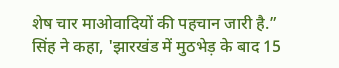शेष चार माओवादियों की पहचान जारी है.”
सिंह ने कहा, 'झारखंड में मुठभेड़ के बाद 15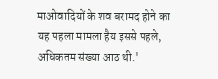माओवादियों के शव बरामद होने का यह पहला मामला हैय इससे पहले, अधिकतम संख्या आठ थी.'